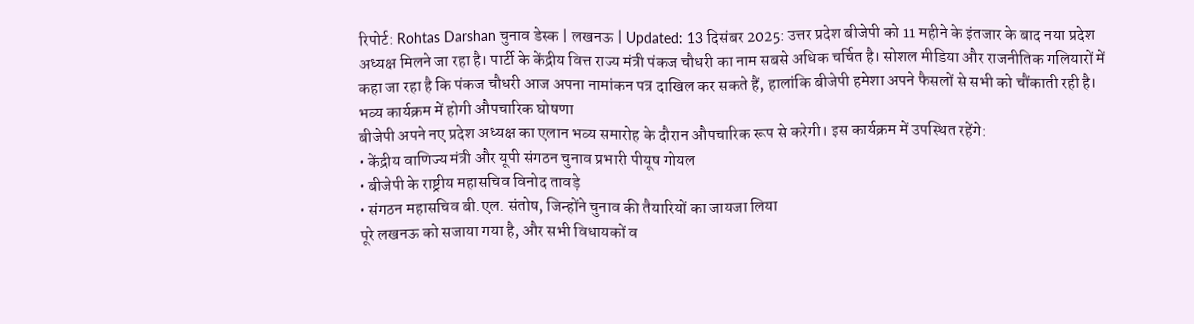रिपोर्ट: Rohtas Darshan चुनाव डेस्क | लखनऊ | Updated: 13 दिसंबर 2025: उत्तर प्रदेश बीजेपी को 11 महीने के इंतजार के बाद नया प्रदेश अध्यक्ष मिलने जा रहा है। पार्टी के केंद्रीय वित्त राज्य मंत्री पंकज चौधरी का नाम सबसे अधिक चर्चित है। सोशल मीडिया और राजनीतिक गलियारों में कहा जा रहा है कि पंकज चौधरी आज अपना नामांकन पत्र दाखिल कर सकते हैं, हालांकि बीजेपी हमेशा अपने फैसलों से सभी को चौंकाती रही है।
भव्य कार्यक्रम में होगी औपचारिक घोषणा
बीजेपी अपने नए प्रदेश अध्यक्ष का एलान भव्य समारोह के दौरान औपचारिक रूप से करेगी। इस कार्यक्रम में उपस्थित रहेंगे:
• केंद्रीय वाणिज्य मंत्री और यूपी संगठन चुनाव प्रभारी पीयूष गोयल
• बीजेपी के राष्ट्रीय महासचिव विनोद तावड़े
• संगठन महासचिव बी.एल. संतोष, जिन्होंने चुनाव की तैयारियों का जायजा लिया
पूरे लखनऊ को सजाया गया है, और सभी विधायकों व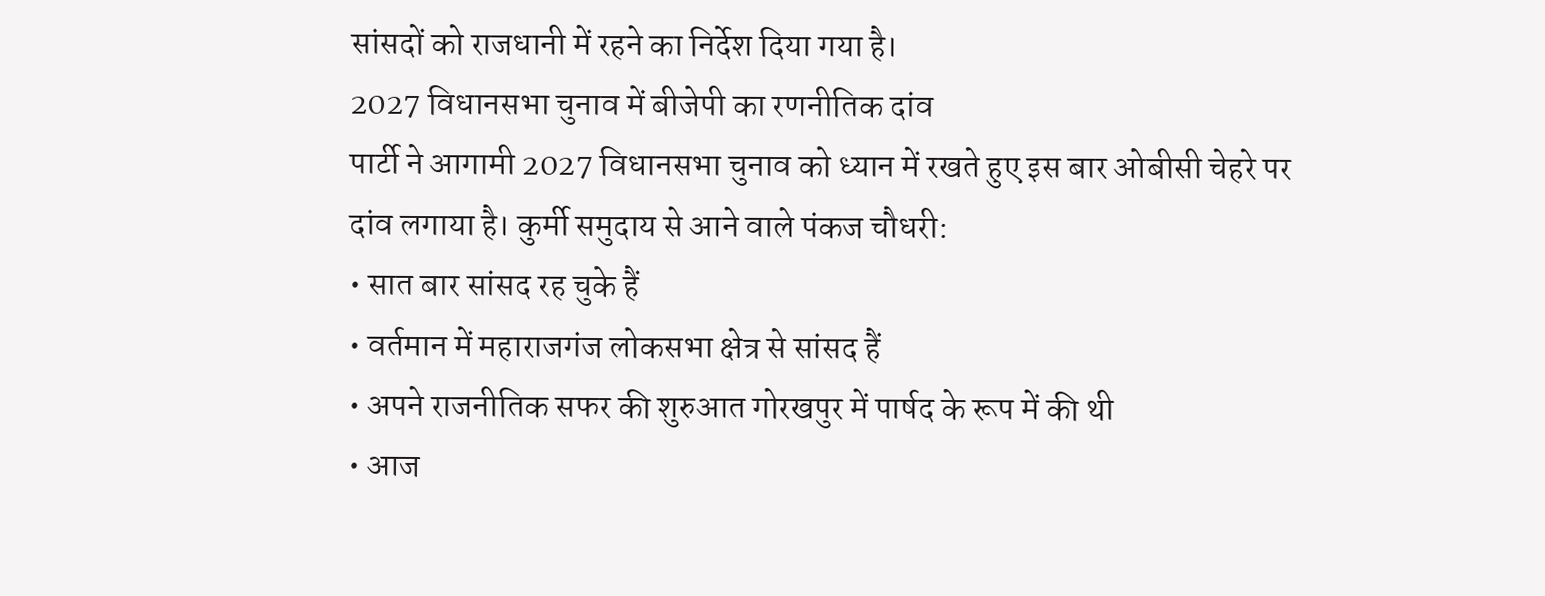सांसदों को राजधानी में रहने का निर्देश दिया गया है।
2027 विधानसभा चुनाव में बीजेपी का रणनीतिक दांव
पार्टी ने आगामी 2027 विधानसभा चुनाव को ध्यान में रखते हुए इस बार ओबीसी चेहरे पर दांव लगाया है। कुर्मी समुदाय से आने वाले पंकज चौधरी:
• सात बार सांसद रह चुके हैं
• वर्तमान में महाराजगंज लोकसभा क्षेत्र से सांसद हैं
• अपने राजनीतिक सफर की शुरुआत गोरखपुर में पार्षद के रूप में की थी
• आज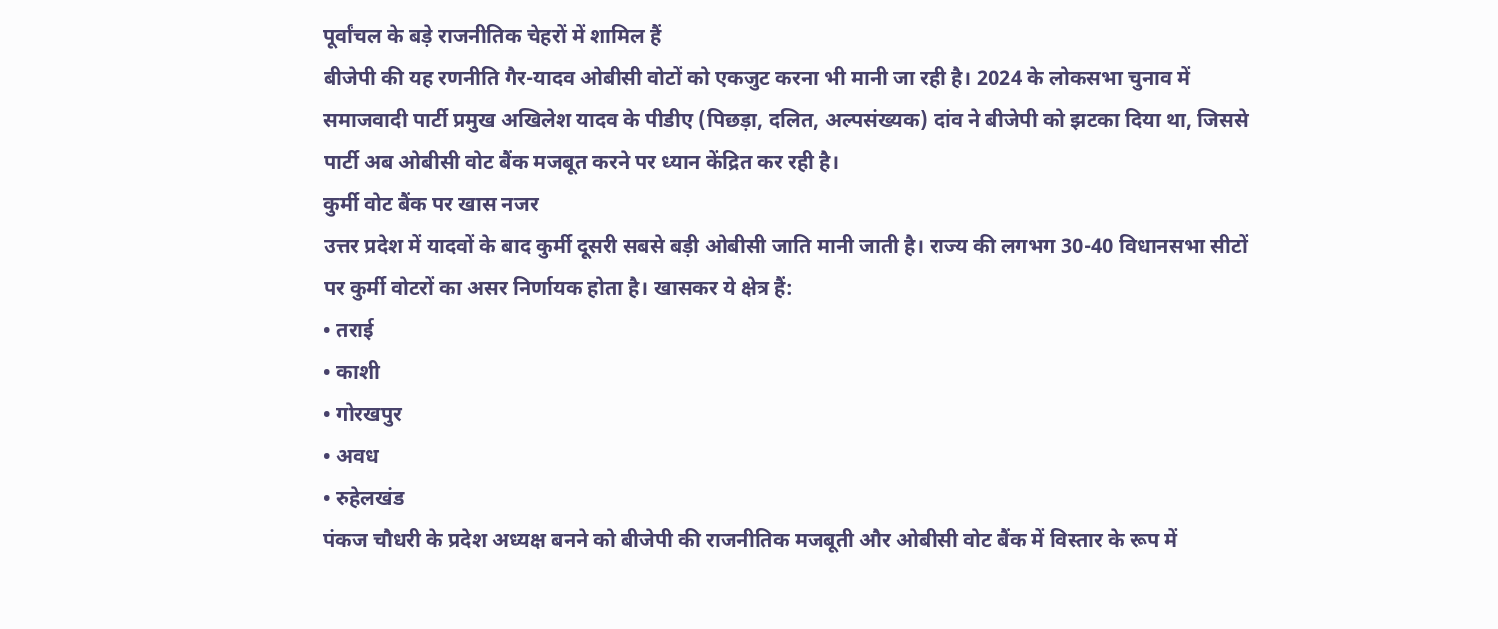पूर्वांचल के बड़े राजनीतिक चेहरों में शामिल हैं
बीजेपी की यह रणनीति गैर-यादव ओबीसी वोटों को एकजुट करना भी मानी जा रही है। 2024 के लोकसभा चुनाव में समाजवादी पार्टी प्रमुख अखिलेश यादव के पीडीए (पिछड़ा, दलित, अल्पसंख्यक) दांव ने बीजेपी को झटका दिया था, जिससे पार्टी अब ओबीसी वोट बैंक मजबूत करने पर ध्यान केंद्रित कर रही है।
कुर्मी वोट बैंक पर खास नजर
उत्तर प्रदेश में यादवों के बाद कुर्मी दूसरी सबसे बड़ी ओबीसी जाति मानी जाती है। राज्य की लगभग 30-40 विधानसभा सीटों पर कुर्मी वोटरों का असर निर्णायक होता है। खासकर ये क्षेत्र हैं:
• तराई
• काशी
• गोरखपुर
• अवध
• रुहेलखंड
पंकज चौधरी के प्रदेश अध्यक्ष बनने को बीजेपी की राजनीतिक मजबूती और ओबीसी वोट बैंक में विस्तार के रूप में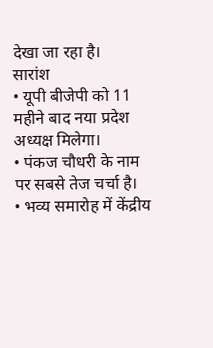देखा जा रहा है।
सारांश
• यूपी बीजेपी को 11 महीने बाद नया प्रदेश अध्यक्ष मिलेगा।
• पंकज चौधरी के नाम पर सबसे तेज चर्चा है।
• भव्य समारोह में केंद्रीय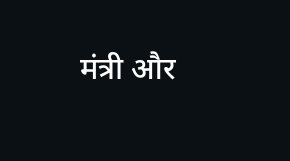मंत्री और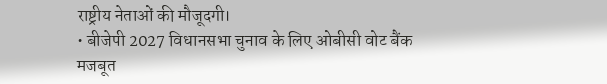राष्ट्रीय नेताओं की मौजूदगी।
• बीजेपी 2027 विधानसभा चुनाव के लिए ओबीसी वोट बैंक मजबूत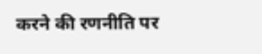करने की रणनीति पर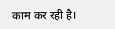काम कर रही है।